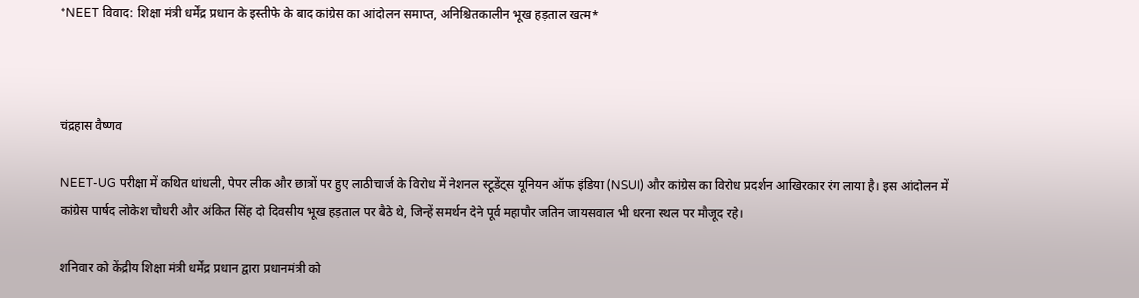*NEET विवाद: शिक्षा मंत्री धर्मेंद्र प्रधान के इस्तीफे के बाद कांग्रेस का आंदोलन समाप्त, अनिश्चितकालीन भूख हड़ताल खत्म*



चंद्रहास वैष्णव

NEET-UG परीक्षा में कथित धांधली, पेपर लीक और छात्रों पर हुए लाठीचार्ज के विरोध में नेशनल स्टूडेंट्स यूनियन ऑफ इंडिया (NSUI) और कांग्रेस का विरोध प्रदर्शन आखिरकार रंग लाया है। इस आंदोलन में कांग्रेस पार्षद लोकेश चौधरी और अंकित सिंह दो दिवसीय भूख हड़ताल पर बैठे थे, जिन्हें समर्थन देने पूर्व महापौर जतिन जायसवाल भी धरना स्थल पर मौजूद रहे।

शनिवार को केंद्रीय शिक्षा मंत्री धर्मेंद्र प्रधान द्वारा प्रधानमंत्री को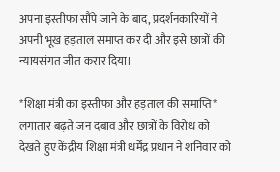अपना इस्तीफा सौंपे जाने के बाद, प्रदर्शनकारियों ने अपनी भूख हड़ताल समाप्त कर दी और इसे छात्रों की न्यायसंगत जीत करार दिया।

*शिक्षा मंत्री का इस्तीफा और हड़ताल की समाप्ति*
लगातार बढ़ते जन दबाव और छात्रों के विरोध को देखते हुए केंद्रीय शिक्षा मंत्री धर्मेंद्र प्रधान ने शनिवार को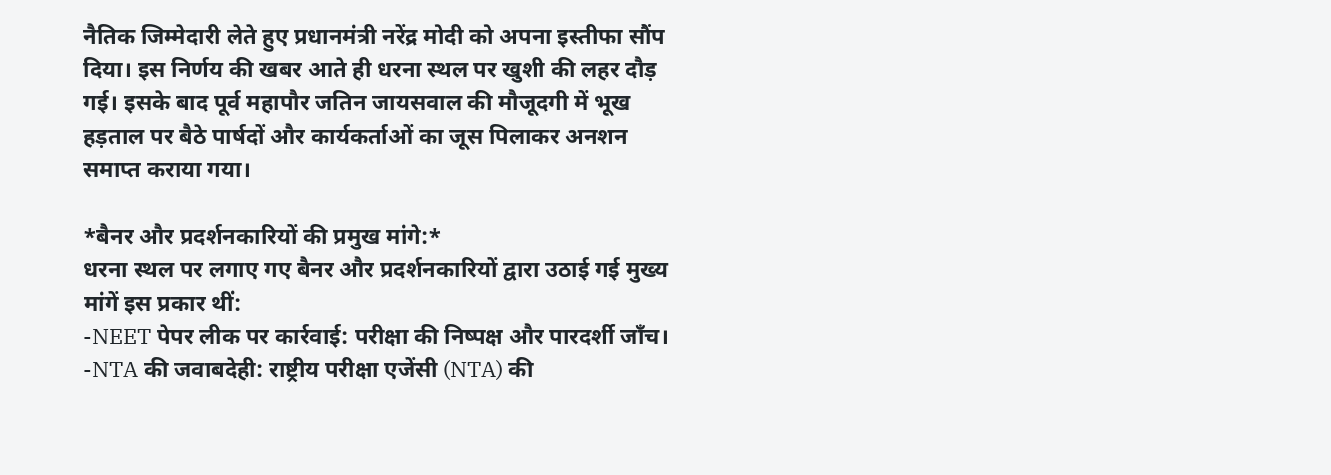नैतिक जिम्मेदारी लेते हुए प्रधानमंत्री नरेंद्र मोदी को अपना इस्तीफा सौंप दिया। इस निर्णय की खबर आते ही धरना स्थल पर खुशी की लहर दौड़ गई। इसके बाद पूर्व महापौर जतिन जायसवाल की मौजूदगी में भूख हड़ताल पर बैठे पार्षदों और कार्यकर्ताओं का जूस पिलाकर अनशन समाप्त कराया गया।

*बैनर और प्रदर्शनकारियों की प्रमुख मांगे:*
धरना स्थल पर लगाए गए बैनर और प्रदर्शनकारियों द्वारा उठाई गई मुख्य मांगें इस प्रकार थीं:
-NEET पेपर लीक पर कार्रवाई: परीक्षा की निष्पक्ष और पारदर्शी जाँच।
-NTA की जवाबदेही: राष्ट्रीय परीक्षा एजेंसी (NTA) की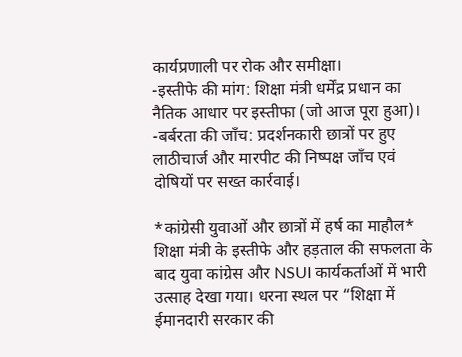कार्यप्रणाली पर रोक और समीक्षा।
-इस्तीफे की मांग: शिक्षा मंत्री धर्मेंद्र प्रधान का नैतिक आधार पर इस्तीफा (जो आज पूरा हुआ)।
-बर्बरता की जाँच: प्रदर्शनकारी छात्रों पर हुए लाठीचार्ज और मारपीट की निष्पक्ष जाँच एवं दोषियों पर सख्त कार्रवाई।

*कांग्रेसी युवाओं और छात्रों में हर्ष का माहौल*
शिक्षा मंत्री के इस्तीफे और हड़ताल की सफलता के बाद युवा कांग्रेस और NSUI कार्यकर्ताओं में भारी उत्साह देखा गया। धरना स्थल पर “शिक्षा में ईमानदारी सरकार की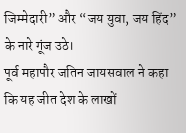जिम्मेदारी” और “जय युवा, जय हिंद” के नारे गूंज उठे।
पूर्व महापौर जतिन जायसवाल ने कहा कि यह जीत देश के लाखों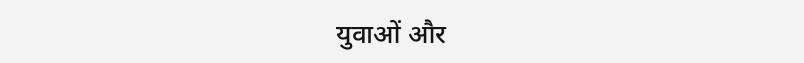युवाओं और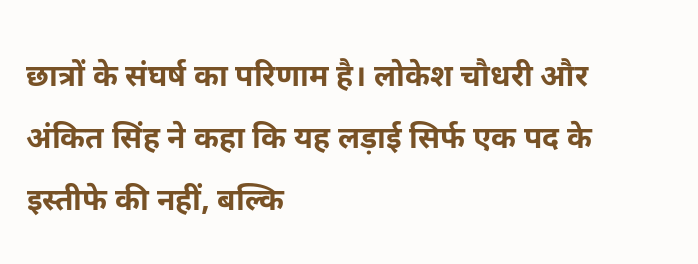छात्रों के संघर्ष का परिणाम है। लोकेश चौधरी और अंकित सिंह ने कहा कि यह लड़ाई सिर्फ एक पद के इस्तीफे की नहीं, बल्कि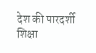देश की पारदर्शी शिक्षा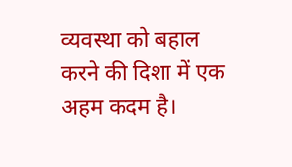व्यवस्था को बहाल करने की दिशा में एक अहम कदम है।